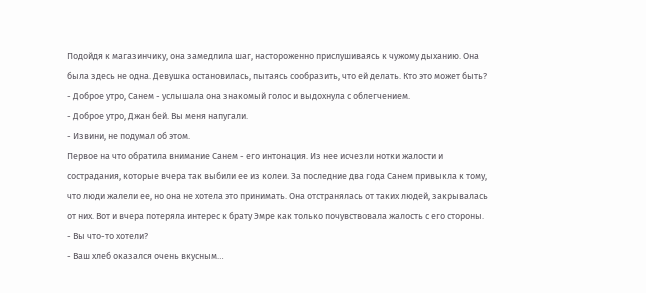Подойдя к магазинчику, она замедлила шаг, настороженно прислушиваясь к чужому дыханию. Она была здесь не одна. Девушка остановилась, пытаясь сообразить, что ей делать. Кто это может быть?
- Доброе утро, Санем - услышала она знакомый голос и выдохнула с облегчением.
- Доброе утро, Джан бей. Вы меня напугали.
- Извини, не подумал об этом.
Первое на что обратила внимание Санем - его интонация. Из нее исчезли нотки жалости и сострадания, которые вчера так выбили ее из колеи. За последние два года Санем привыкла к тому, что люди жалели ее, но она не хотела это принимать. Она отстранялась от таких людей, закрывалась от них. Вот и вчера потеряла интерес к брату Эмре как только почувствовала жалость с его стороны.
- Вы что-то хотели?
- Ваш хлеб оказался очень вкусным…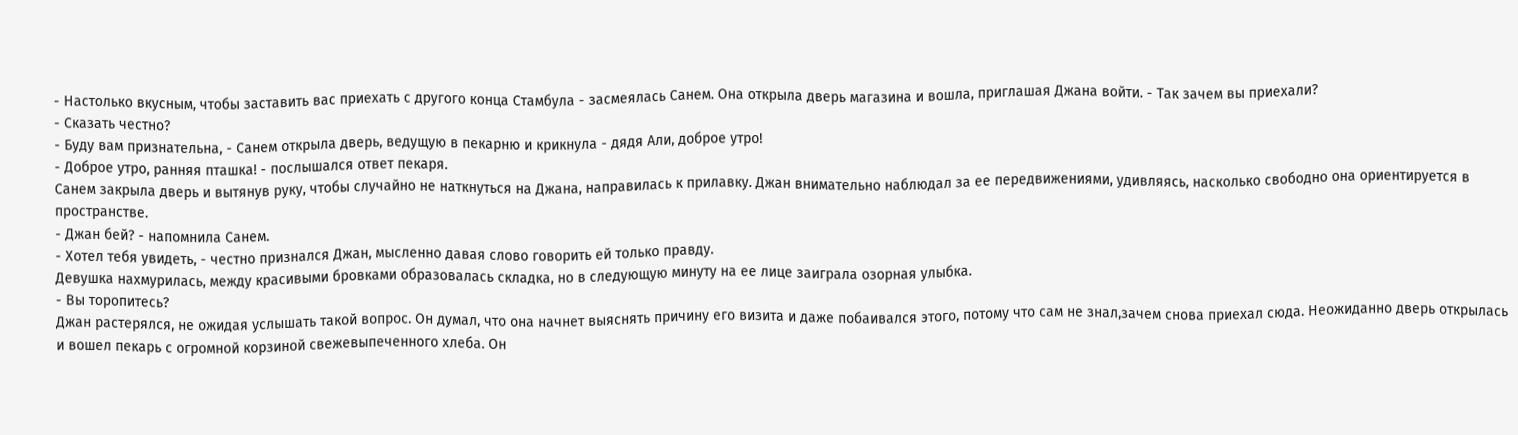- Настолько вкусным, чтобы заставить вас приехать с другого конца Стамбула - засмеялась Санем. Она открыла дверь магазина и вошла, приглашая Джана войти. - Так зачем вы приехали?
- Сказать честно?
- Буду вам признательна, - Санем открыла дверь, ведущую в пекарню и крикнула - дядя Али, доброе утро!
- Доброе утро, ранняя пташка! - послышался ответ пекаря.
Санем закрыла дверь и вытянув руку, чтобы случайно не наткнуться на Джана, направилась к прилавку. Джан внимательно наблюдал за ее передвижениями, удивляясь, насколько свободно она ориентируется в пространстве.
- Джан бей? - напомнила Санем.
- Хотел тебя увидеть, - честно признался Джан, мысленно давая слово говорить ей только правду.
Девушка нахмурилась, между красивыми бровками образовалась складка, но в следующую минуту на ее лице заиграла озорная улыбка.
- Вы торопитесь?
Джан растерялся, не ожидая услышать такой вопрос. Он думал, что она начнет выяснять причину его визита и даже побаивался этого, потому что сам не знал,зачем снова приехал сюда. Неожиданно дверь открылась и вошел пекарь с огромной корзиной свежевыпеченного хлеба. Он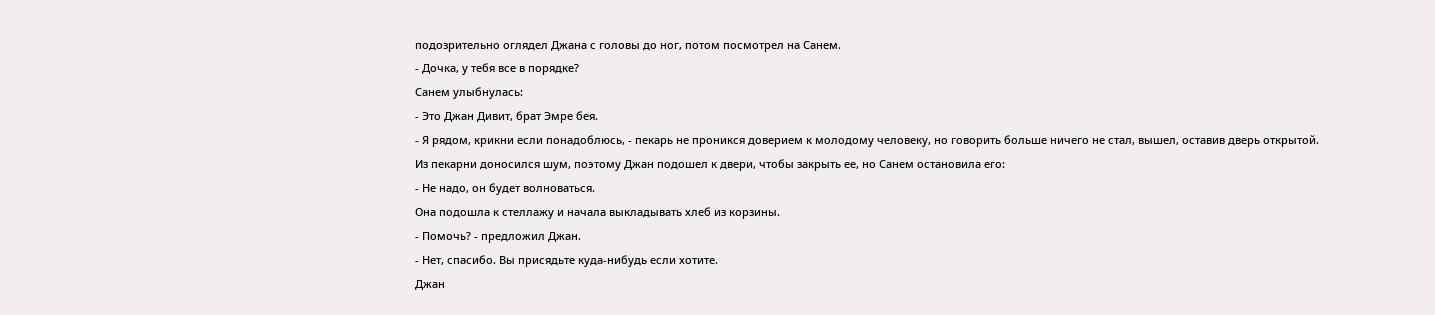подозрительно оглядел Джана с головы до ног, потом посмотрел на Санем.
- Дочка, у тебя все в порядке?
Санем улыбнулась:
- Это Джан Дивит, брат Эмре бея.
- Я рядом, крикни если понадоблюсь, - пекарь не проникся доверием к молодому человеку, но говорить больше ничего не стал, вышел, оставив дверь открытой.
Из пекарни доносился шум, поэтому Джан подошел к двери, чтобы закрыть ее, но Санем остановила его:
- Не надо, он будет волноваться.
Она подошла к стеллажу и начала выкладывать хлеб из корзины.
- Помочь? - предложил Джан.
- Нет, спасибо. Вы присядьте куда-нибудь если хотите.
Джан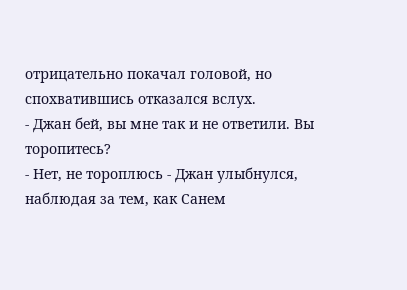отрицательно покачал головой, но спохватившись отказался вслух.
- Джан бей, вы мне так и не ответили. Вы торопитесь?
- Нет, не тороплюсь - Джан улыбнулся, наблюдая за тем, как Санем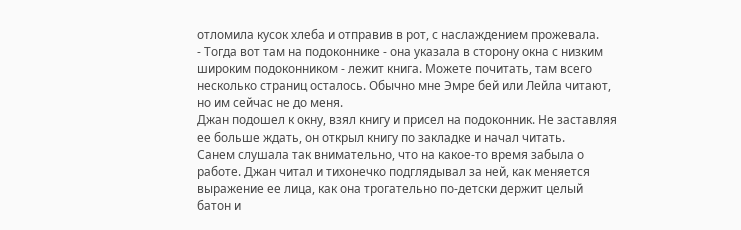отломила кусок хлеба и отправив в рот, с наслаждением прожевала.
- Тогда вот там на подоконнике - она указала в сторону окна с низким широким подоконником - лежит книга. Можете почитать, там всего несколько страниц осталось. Обычно мне Эмре бей или Лейла читают, но им сейчас не до меня.
Джан подошел к окну, взял книгу и присел на подоконник. Не заставляя ее больше ждать, он открыл книгу по закладке и начал читать.
Санем слушала так внимательно, что на какое-то время забыла о работе. Джан читал и тихонечко подглядывал за ней, как меняется выражение ее лица, как она трогательно по-детски держит целый батон и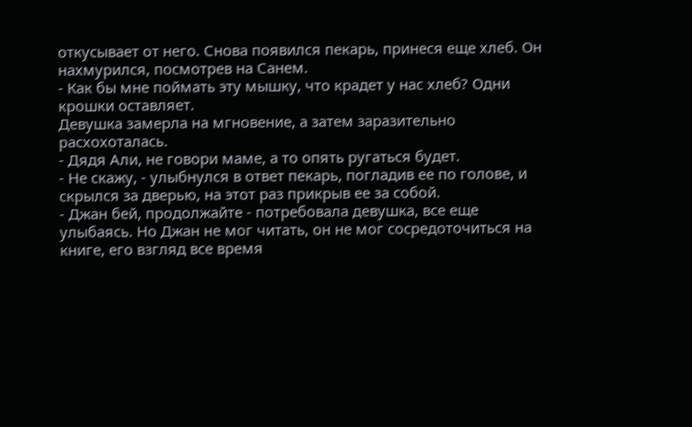откусывает от него. Снова появился пекарь, принеся еще хлеб. Он нахмурился, посмотрев на Санем.
- Как бы мне поймать эту мышку, что крадет у нас хлеб? Одни крошки оставляет.
Девушка замерла на мгновение, а затем заразительно расхохоталась.
- Дядя Али, не говори маме, а то опять ругаться будет.
- Не скажу, - улыбнулся в ответ пекарь, погладив ее по голове, и скрылся за дверью, на этот раз прикрыв ее за собой.
- Джан бей, продолжайте - потребовала девушка, все еще улыбаясь. Но Джан не мог читать, он не мог сосредоточиться на книге, его взгляд все время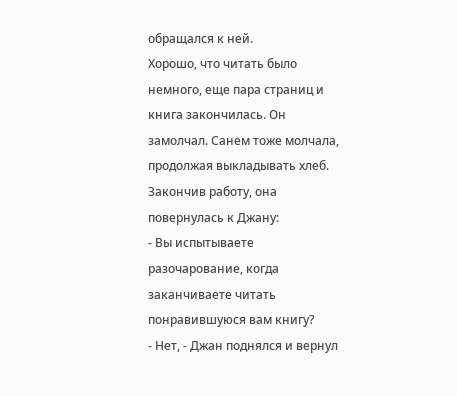обращался к ней.
Хорошо, что читать было немного, еще пара страниц и книга закончилась. Он замолчал. Санем тоже молчала, продолжая выкладывать хлеб. Закончив работу, она повернулась к Джану:
- Вы испытываете разочарование, когда заканчиваете читать понравившуюся вам книгу?
- Нет, - Джан поднялся и вернул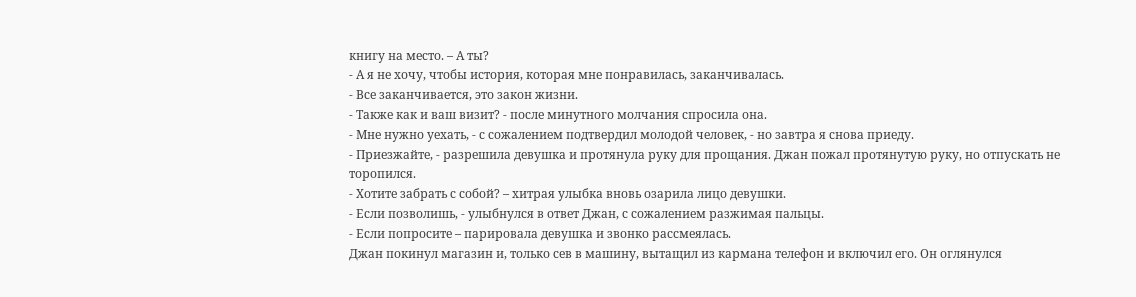книгу на место. – А ты?
- А я не хочу, чтобы история, которая мне понравилась, заканчивалась.
- Все заканчивается, это закон жизни.
- Также как и ваш визит? - после минутного молчания спросила она.
- Мне нужно уехать, - с сожалением подтвердил молодой человек, - но завтра я снова приеду.
- Приезжайте, - разрешила девушка и протянула руку для прощания. Джан пожал протянутую руку, но отпускать не торопился.
- Хотите забрать с собой? – хитрая улыбка вновь озарила лицо девушки.
- Если позволишь, - улыбнулся в ответ Джан, с сожалением разжимая пальцы.
- Если попросите – парировала девушка и звонко рассмеялась.
Джан покинул магазин и, только сев в машину, вытащил из кармана телефон и включил его. Он оглянулся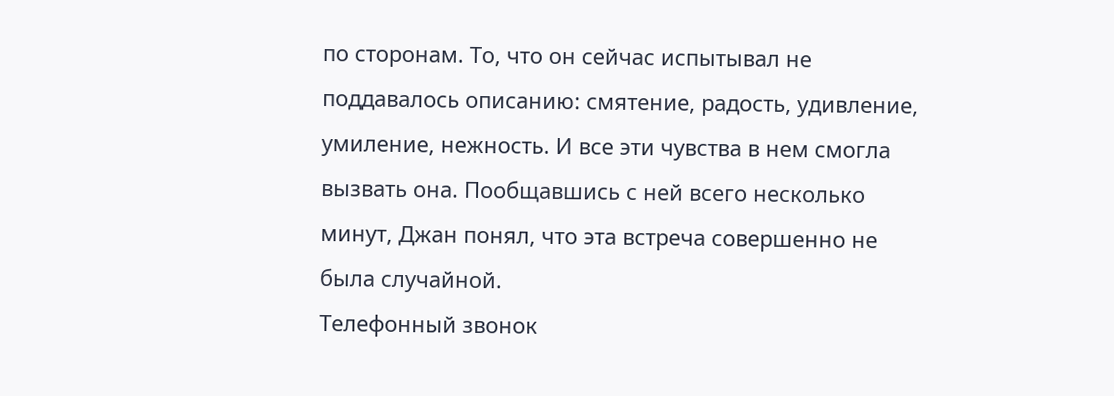по сторонам. То, что он сейчас испытывал не поддавалось описанию: смятение, радость, удивление, умиление, нежность. И все эти чувства в нем смогла вызвать она. Пообщавшись с ней всего несколько минут, Джан понял, что эта встреча совершенно не была случайной.
Телефонный звонок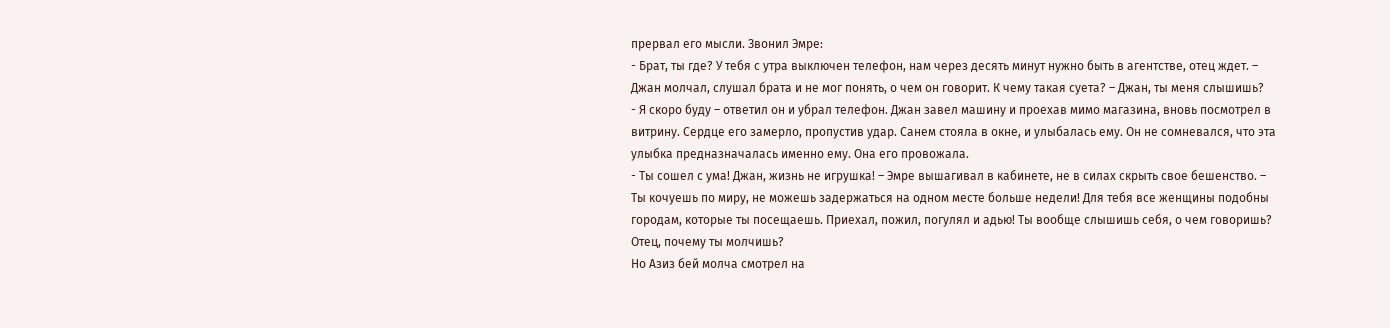прервал его мысли. Звонил Эмре:
- Брат, ты где? У тебя с утра выключен телефон, нам через десять минут нужно быть в агентстве, отец ждет. – Джан молчал, слушал брата и не мог понять, о чем он говорит. К чему такая суета? – Джан, ты меня слышишь?
- Я скоро буду – ответил он и убрал телефон. Джан завел машину и проехав мимо магазина, вновь посмотрел в витрину. Сердце его замерло, пропустив удар. Санем стояла в окне, и улыбалась ему. Он не сомневался, что эта улыбка предназначалась именно ему. Она его провожала.
- Ты сошел с ума! Джан, жизнь не игрушка! – Эмре вышагивал в кабинете, не в силах скрыть свое бешенство. – Ты кочуешь по миру, не можешь задержаться на одном месте больше недели! Для тебя все женщины подобны городам, которые ты посещаешь. Приехал, пожил, погулял и адью! Ты вообще слышишь себя, о чем говоришь? Отец, почему ты молчишь?
Но Азиз бей молча смотрел на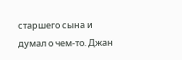старшего сына и думал о чем-то. Джан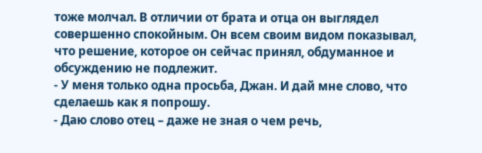тоже молчал. В отличии от брата и отца он выглядел совершенно спокойным. Он всем своим видом показывал, что решение, которое он сейчас принял, обдуманное и обсуждению не подлежит.
- У меня только одна просьба, Джан. И дай мне слово, что сделаешь как я попрошу.
- Даю слово отец – даже не зная о чем речь,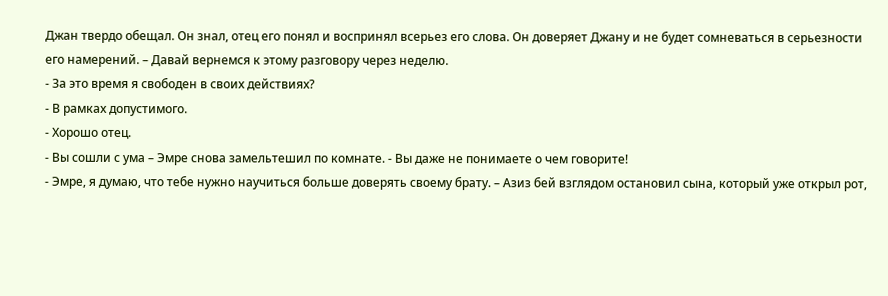Джан твердо обещал. Он знал, отец его понял и воспринял всерьез его слова. Он доверяет Джану и не будет сомневаться в серьезности его намерений. – Давай вернемся к этому разговору через неделю.
- За это время я свободен в своих действиях?
- В рамках допустимого.
- Хорошо отец.
- Вы сошли с ума – Эмре снова замельтешил по комнате. - Вы даже не понимаете о чем говорите!
- Эмре, я думаю, что тебе нужно научиться больше доверять своему брату. – Азиз бей взглядом остановил сына, который уже открыл рот,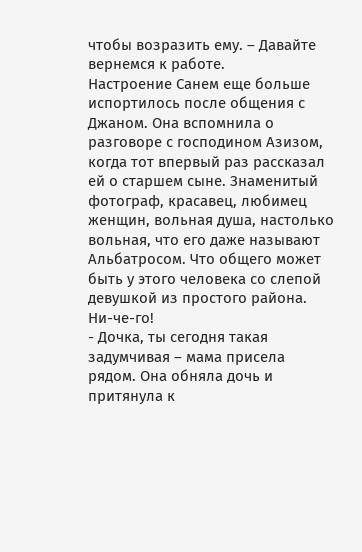чтобы возразить ему. – Давайте вернемся к работе.
Настроение Санем еще больше испортилось после общения с Джаном. Она вспомнила о разговоре с господином Азизом, когда тот впервый раз рассказал ей о старшем сыне. Знаменитый фотограф, красавец, любимец женщин, вольная душа, настолько вольная, что его даже называют Альбатросом. Что общего может быть у этого человека со слепой девушкой из простого района. Ни-че-го!
- Дочка, ты сегодня такая задумчивая – мама присела рядом. Она обняла дочь и притянула к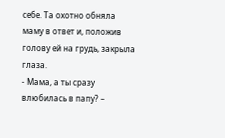себе. Та охотно обняла маму в ответ и, положив голову ей на грудь, закрыла глаза.
- Мама, а ты сразу влюбилась в папу? –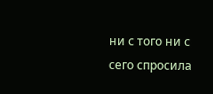ни с того ни с сего спросила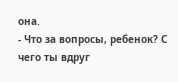она.
- Что за вопросы, ребенок? С чего ты вдруг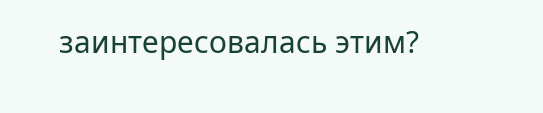заинтересовалась этим?